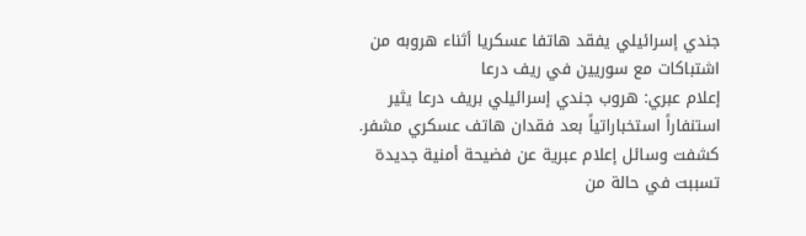جندي إسرائيلي يفقد هاتفا عسكريا أثناء هروبه من اشتباكات مع سوريين في ريف درعا
إعلام عبري: هروب جندي إسرائيلي بريف درعا يثير استنفاراً استخباراتياً بعد فقدان هاتف عسكري مشفر.
كشفت وسائل إعلام عبرية عن فضيحة أمنية جديدة تسببت في حالة من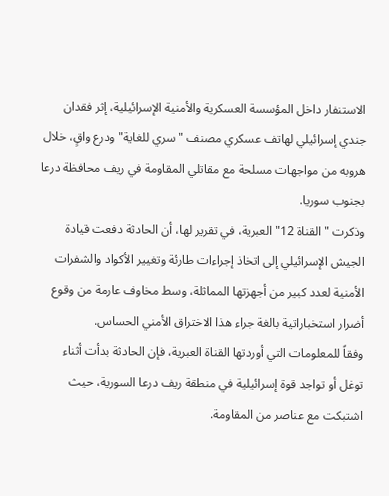الاستنفار داخل المؤسسة العسكرية والأمنية الإسرائيلية، إثر فقدان جندي إسرائيلي لهاتف عسكري مصنف "سري للغاية" ودرع واقٍ، خلال هروبه من مواجهات مسلحة مع مقاتلي المقاومة في ريف محافظة درعا بجنوب سوريا.
وذكرت "القناة 12" العبرية، في تقرير لها، أن الحادثة دفعت قيادة الجيش الإسرائيلي إلى اتخاذ إجراءات طارئة وتغيير الأكواد والشفرات الأمنية لعدد كبير من أجهزتها المماثلة، وسط مخاوف عارمة من وقوع أضرار استخباراتية بالغة جراء هذا الاختراق الأمني الحساس.
وفقاً للمعلومات التي أوردتها القناة العبرية، فإن الحادثة بدأت أثناء توغل أو تواجد قوة إسرائيلية في منطقة ريف درعا السورية، حيث اشتبكت مع عناصر من المقاومة.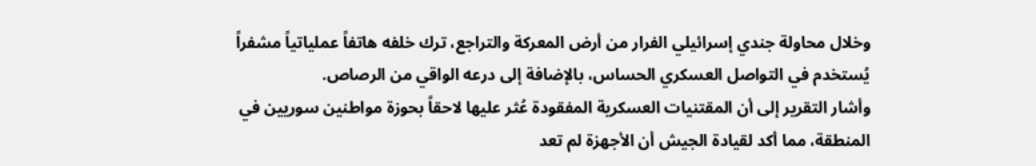وخلال محاولة جندي إسرائيلي الفرار من أرض المعركة والتراجع، ترك خلفه هاتفاً عملياتياً مشفراً يُستخدم في التواصل العسكري الحساس، بالإضافة إلى درعه الواقي من الرصاص.
وأشار التقرير إلى أن المقتنيات العسكرية المفقودة عُثر عليها لاحقاً بحوزة مواطنين سوريين في المنطقة، مما أكد لقيادة الجيش أن الأجهزة لم تعد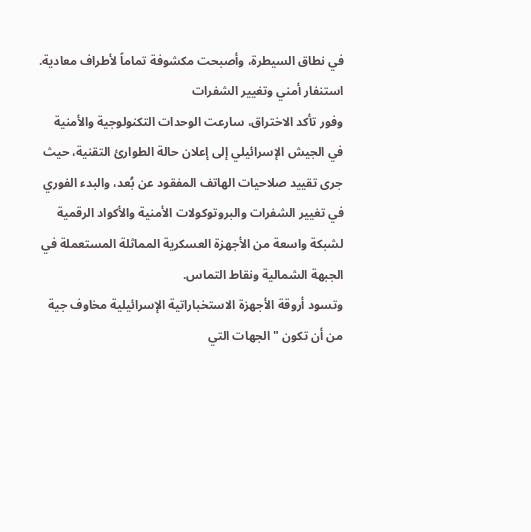في نطاق السيطرة، وأصبحت مكشوفة تماماً لأطراف معادية.
استنفار أمني وتغيير الشفرات
وفور تأكد الاختراق، سارعت الوحدات التكنولوجية والأمنية في الجيش الإسرائيلي إلى إعلان حالة الطوارئ التقنية، حيث جرى تقييد صلاحيات الهاتف المفقود عن بُعد، والبدء الفوري في تغيير الشفرات والبروتوكولات الأمنية والأكواد الرقمية لشبكة واسعة من الأجهزة العسكرية المماثلة المستعملة في الجبهة الشمالية ونقاط التماس.
وتسود أروقة الأجهزة الاستخباراتية الإسرائيلية مخاوف جية من أن تكون "الجهات التي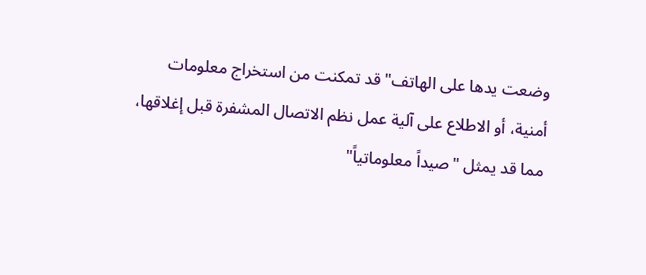وضعت يدها على الهاتف" قد تمكنت من استخراج معلومات أمنية، أو الاطلاع على آلية عمل نظم الاتصال المشفرة قبل إغلاقها، مما قد يمثل "صيداً معلوماتياً"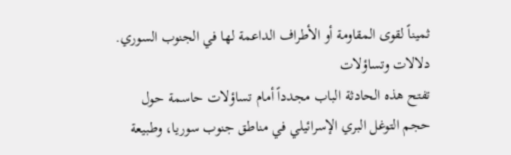ثميناً لقوى المقاومة أو الأطراف الداعمة لها في الجنوب السوري.
دلالات وتساؤلات
تفتح هذه الحادثة الباب مجدداً أمام تساؤلات حاسمة حول حجم التوغل البري الإسرائيلي في مناطق جنوب سوريا، وطبيعة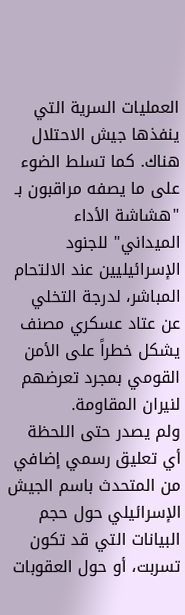العمليات السرية التي ينفذها جيش الاحتلال هناك. كما تسلط الضوء على ما يصفه مراقبون بـ "هشاشة الأداء الميداني" للجنود الإسرائيليين عند الالتحام المباشر، لدرجة التخلي عن عتاد عسكري مصنف يشكل خطراً على الأمن القومي بمجرد تعرضهم لنيران المقاومة.
ولم يصدر حتى اللحظة أي تعليق رسمي إضافي من المتحدث باسم الجيش الإسرائيلي حول حجم البيانات التي قد تكون تسربت، أو حول العقوبات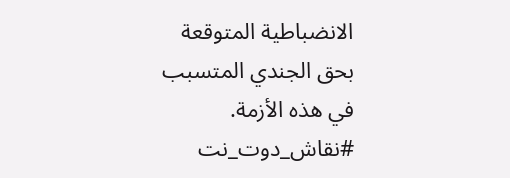الانضباطية المتوقعة بحق الجندي المتسبب في هذه الأزمة.
#نقاش_دوت_نت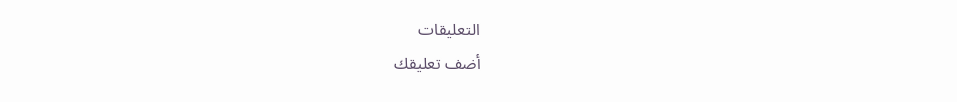التعليقات
أضف تعليقك